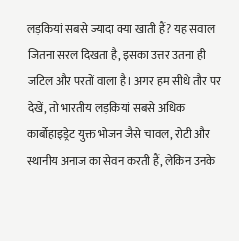लड़कियां सबसे ज्यादा क्या खाती हैं? यह सवाल जितना सरल दिखता है, इसका उत्तर उतना ही जटिल और परतों वाला है। अगर हम सीधे तौर पर देखें, तो भारतीय लड़कियां सबसे अधिक कार्बोहाइड्रेट युक्त भोजन जैसे चावल, रोटी और स्थानीय अनाज का सेवन करती हैं, लेकिन उनके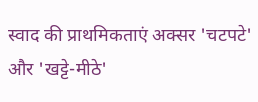स्वाद की प्राथमिकताएं अक्सर 'चटपटे' और 'खट्टे-मीठे'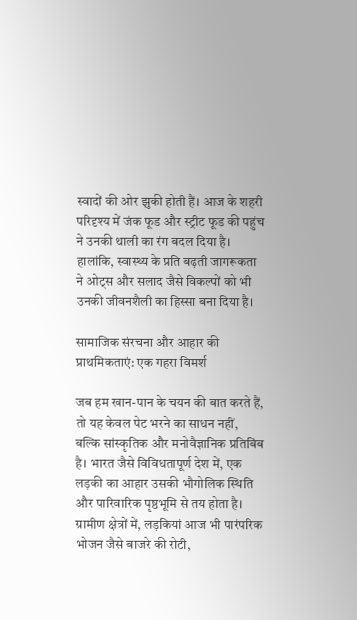स्वादों की ओर झुकी होती हैं। आज के शहरी परिदृश्य में जंक फूड और स्ट्रीट फूड की पहुंच ने उनकी थाली का रंग बदल दिया है। हालांकि, स्वास्थ्य के प्रति बढ़ती जागरूकता ने ओट्स और सलाद जैसे विकल्पों को भी उनकी जीवनशैली का हिस्सा बना दिया है।

सामाजिक संरचना और आहार की प्राथमिकताएं: एक गहरा विमर्श

जब हम खान-पान के चयन की बात करते हैं, तो यह केवल पेट भरने का साधन नहीं, बल्कि सांस्कृतिक और मनोवैज्ञानिक प्रतिबिंब है। भारत जैसे विविधतापूर्ण देश में, एक लड़की का आहार उसकी भौगोलिक स्थिति और पारिवारिक पृष्ठभूमि से तय होता है। ग्रामीण क्षेत्रों में, लड़कियां आज भी पारंपरिक भोजन जैसे बाजरे की रोटी,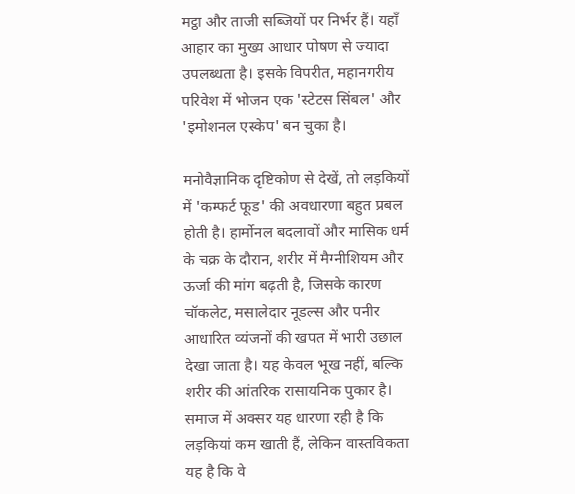मट्ठा और ताजी सब्जियों पर निर्भर हैं। यहाँ आहार का मुख्य आधार पोषण से ज्यादा उपलब्धता है। इसके विपरीत, महानगरीय परिवेश में भोजन एक 'स्टेटस सिंबल' और 'इमोशनल एस्केप' बन चुका है।

मनोवैज्ञानिक दृष्टिकोण से देखें, तो लड़कियों में 'कम्फर्ट फूड' की अवधारणा बहुत प्रबल होती है। हार्मोनल बदलावों और मासिक धर्म के चक्र के दौरान, शरीर में मैग्नीशियम और ऊर्जा की मांग बढ़ती है, जिसके कारण चॉकलेट, मसालेदार नूडल्स और पनीर आधारित व्यंजनों की खपत में भारी उछाल देखा जाता है। यह केवल भूख नहीं, बल्कि शरीर की आंतरिक रासायनिक पुकार है। समाज में अक्सर यह धारणा रही है कि लड़कियां कम खाती हैं, लेकिन वास्तविकता यह है कि वे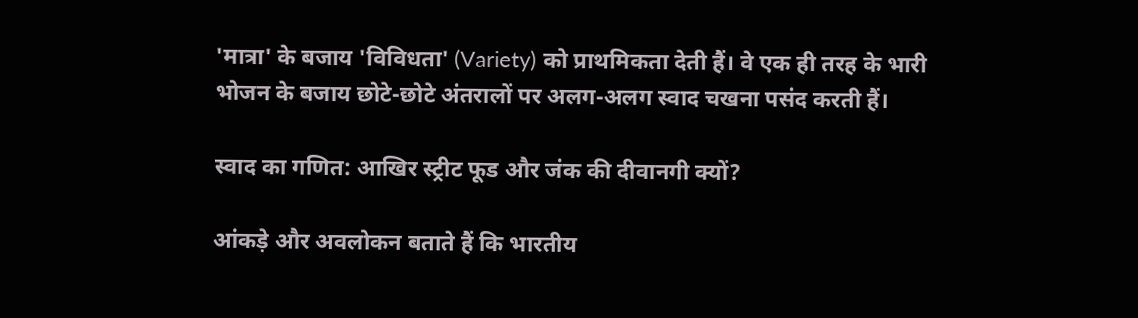'मात्रा' के बजाय 'विविधता' (Variety) को प्राथमिकता देती हैं। वे एक ही तरह के भारी भोजन के बजाय छोटे-छोटे अंतरालों पर अलग-अलग स्वाद चखना पसंद करती हैं।

स्वाद का गणित: आखिर स्ट्रीट फूड और जंक की दीवानगी क्यों?

आंकड़े और अवलोकन बताते हैं कि भारतीय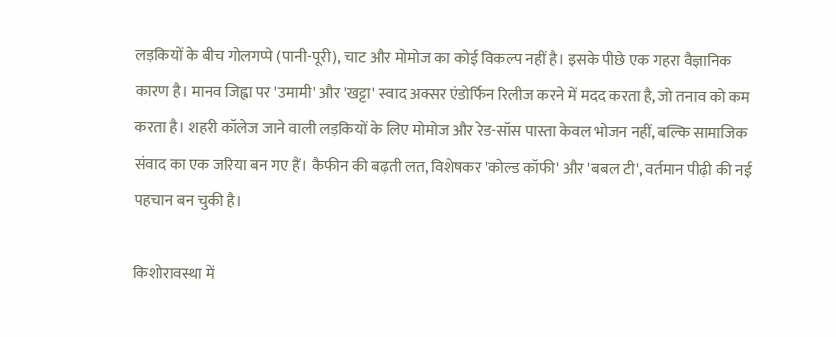लड़कियों के बीच गोलगप्पे (पानी-पूरी), चाट और मोमोज का कोई विकल्प नहीं है। इसके पीछे एक गहरा वैज्ञानिक कारण है। मानव जिह्वा पर 'उमामी' और 'खट्टा' स्वाद अक्सर एंडोर्फिन रिलीज करने में मदद करता है, जो तनाव को कम करता है। शहरी कॉलेज जाने वाली लड़कियों के लिए मोमोज और रेड-सॉस पास्ता केवल भोजन नहीं, बल्कि सामाजिक संवाद का एक जरिया बन गए हैं। कैफीन की बढ़ती लत, विशेषकर 'कोल्ड कॉफी' और 'बबल टी', वर्तमान पीढ़ी की नई पहचान बन चुकी है।

किशोरावस्था में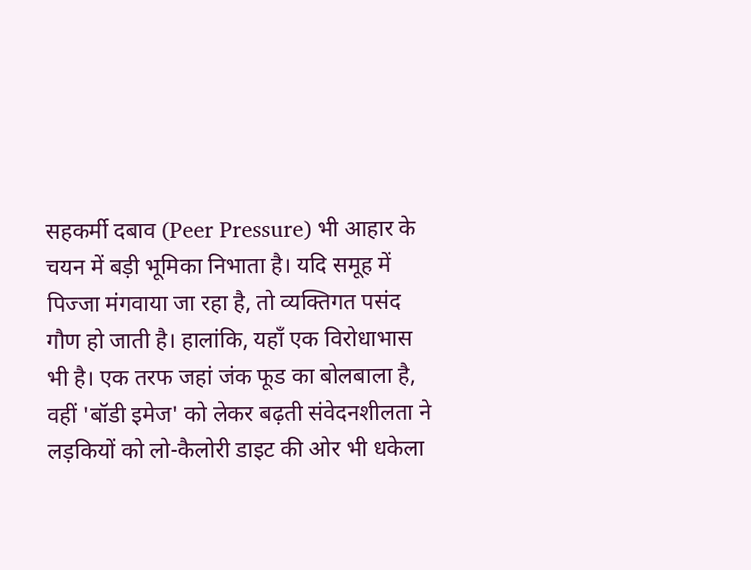सहकर्मी दबाव (Peer Pressure) भी आहार के चयन में बड़ी भूमिका निभाता है। यदि समूह में पिज्जा मंगवाया जा रहा है, तो व्यक्तिगत पसंद गौण हो जाती है। हालांकि, यहाँ एक विरोधाभास भी है। एक तरफ जहां जंक फूड का बोलबाला है, वहीं 'बॉडी इमेज' को लेकर बढ़ती संवेदनशीलता ने लड़कियों को लो-कैलोरी डाइट की ओर भी धकेला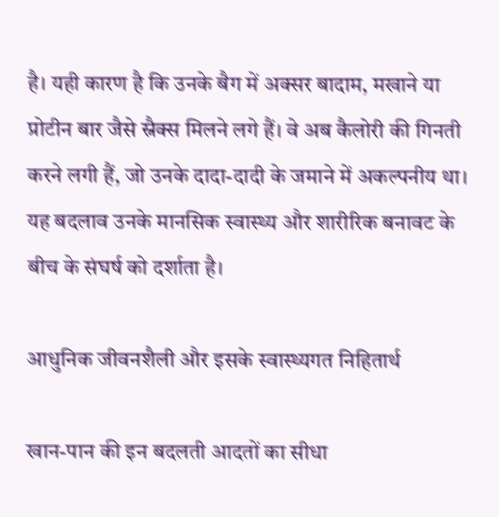है। यही कारण है कि उनके बैग में अक्सर बादाम, मखाने या प्रोटीन बार जैसे स्नैक्स मिलने लगे हैं। वे अब कैलोरी की गिनती करने लगी हैं, जो उनके दादा-दादी के जमाने में अकल्पनीय था। यह बदलाव उनके मानसिक स्वास्थ्य और शारीरिक बनावट के बीच के संघर्ष को दर्शाता है।

आधुनिक जीवनशैली और इसके स्वास्थ्यगत निहितार्थ

खान-पान की इन बदलती आदतों का सीधा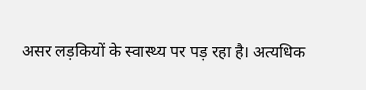असर लड़कियों के स्वास्थ्य पर पड़ रहा है। अत्यधिक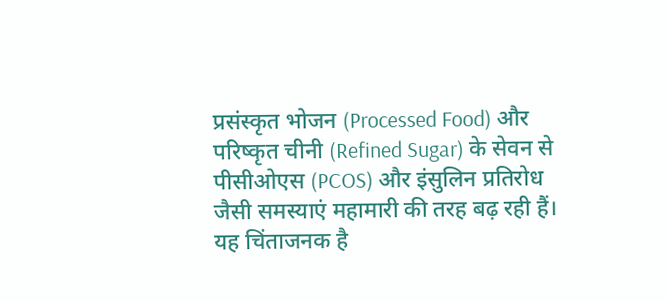प्रसंस्कृत भोजन (Processed Food) और परिष्कृत चीनी (Refined Sugar) के सेवन से पीसीओएस (PCOS) और इंसुलिन प्रतिरोध जैसी समस्याएं महामारी की तरह बढ़ रही हैं। यह चिंताजनक है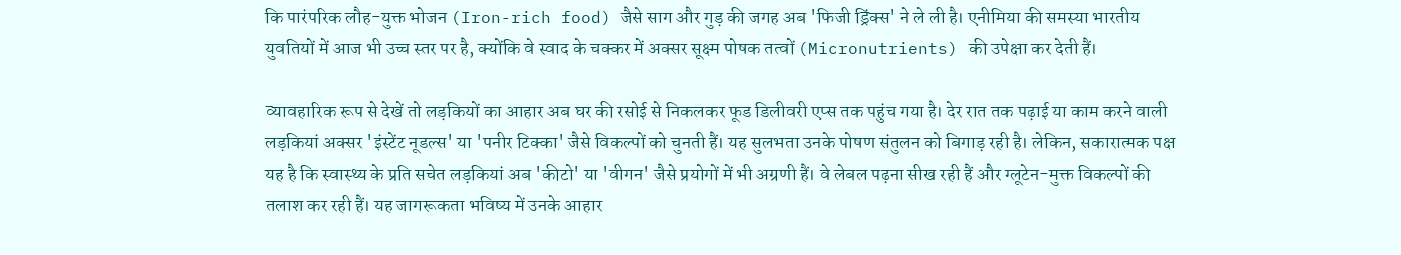कि पारंपरिक लौह-युक्त भोजन (Iron-rich food) जैसे साग और गुड़ की जगह अब 'फिजी ड्रिंक्स' ने ले ली है। एनीमिया की समस्या भारतीय युवतियों में आज भी उच्च स्तर पर है, क्योंकि वे स्वाद के चक्कर में अक्सर सूक्ष्म पोषक तत्वों (Micronutrients) की उपेक्षा कर देती हैं।

व्यावहारिक रूप से देखें तो लड़कियों का आहार अब घर की रसोई से निकलकर फूड डिलीवरी एप्स तक पहुंच गया है। देर रात तक पढ़ाई या काम करने वाली लड़कियां अक्सर 'इंस्टेंट नूडल्स' या 'पनीर टिक्का' जैसे विकल्पों को चुनती हैं। यह सुलभता उनके पोषण संतुलन को बिगाड़ रही है। लेकिन, सकारात्मक पक्ष यह है कि स्वास्थ्य के प्रति सचेत लड़कियां अब 'कीटो' या 'वीगन' जैसे प्रयोगों में भी अग्रणी हैं। वे लेबल पढ़ना सीख रही हैं और ग्लूटेन-मुक्त विकल्पों की तलाश कर रही हैं। यह जागरूकता भविष्य में उनके आहार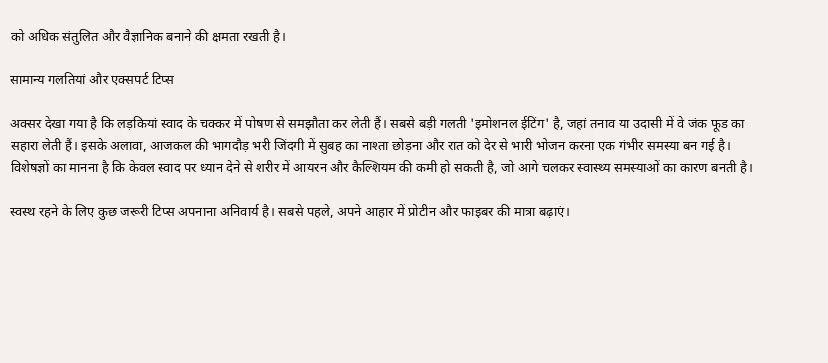को अधिक संतुलित और वैज्ञानिक बनाने की क्षमता रखती है।

सामान्य गलतियां और एक्सपर्ट टिप्स

अक्सर देखा गया है कि लड़कियां स्वाद के चक्कर में पोषण से समझौता कर लेती हैं। सबसे बड़ी गलती 'इमोशनल ईटिंग' है, जहां तनाव या उदासी में वे जंक फूड का सहारा लेती हैं। इसके अलावा, आजकल की भागदौड़ भरी जिंदगी में सुबह का नाश्ता छोड़ना और रात को देर से भारी भोजन करना एक गंभीर समस्या बन गई है। विशेषज्ञों का मानना है कि केवल स्वाद पर ध्यान देने से शरीर में आयरन और कैल्शियम की कमी हो सकती है, जो आगे चलकर स्वास्थ्य समस्याओं का कारण बनती है।

स्वस्थ रहने के लिए कुछ जरूरी टिप्स अपनाना अनिवार्य है। सबसे पहले, अपने आहार में प्रोटीन और फाइबर की मात्रा बढ़ाएं।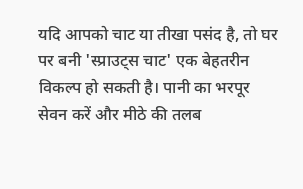यदि आपको चाट या तीखा पसंद है, तो घर पर बनी 'स्प्राउट्स चाट' एक बेहतरीन विकल्प हो सकती है। पानी का भरपूर सेवन करें और मीठे की तलब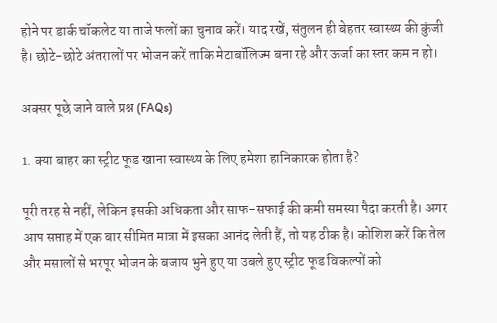होने पर डार्क चॉकलेट या ताजे फलों का चुनाव करें। याद रखें, संतुलन ही बेहतर स्वास्थ्य की कुंजी है। छोटे-छोटे अंतरालों पर भोजन करें ताकि मेटाबॉलिज्म बना रहे और ऊर्जा का स्तर कम न हो।

अक्सर पूछे जाने वाले प्रश्न (FAQs)

1. क्या बाहर का स्ट्रीट फूड खाना स्वास्थ्य के लिए हमेशा हानिकारक होता है?

पूरी तरह से नहीं, लेकिन इसकी अधिकता और साफ-सफाई की कमी समस्या पैदा करती है। अगर आप सप्ताह में एक बार सीमित मात्रा में इसका आनंद लेती हैं, तो यह ठीक है। कोशिश करें कि तेल और मसालों से भरपूर भोजन के बजाय भुने हुए या उबले हुए स्ट्रीट फूड विकल्पों को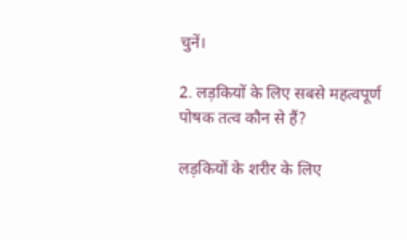चुनें।

2. लड़कियों के लिए सबसे महत्वपूर्ण पोषक तत्व कौन से हैं?

लड़कियों के शरीर के लिए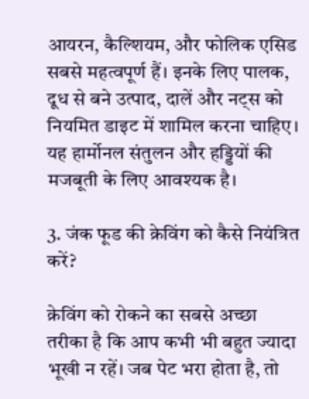आयरन, कैल्शियम, और फोलिक एसिड सबसे महत्वपूर्ण हैं। इनके लिए पालक, दूध से बने उत्पाद, दालें और नट्स को नियमित डाइट में शामिल करना चाहिए। यह हार्मोनल संतुलन और हड्डियों की मजबूती के लिए आवश्यक है।

3. जंक फूड की क्रेविंग को कैसे नियंत्रित करें?

क्रेविंग को रोकने का सबसे अच्छा तरीका है कि आप कभी भी बहुत ज्यादा भूखी न रहें। जब पेट भरा होता है, तो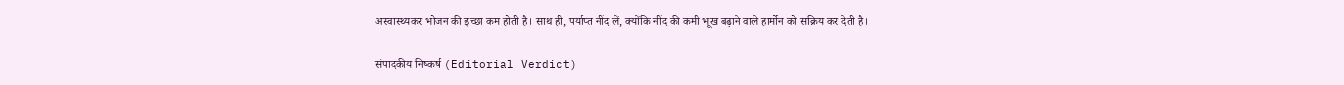अस्वास्थ्यकर भोजन की इच्छा कम होती है। साथ ही, पर्याप्त नींद लें, क्योंकि नींद की कमी भूख बढ़ाने वाले हार्मोन को सक्रिय कर देती है।

संपादकीय निष्कर्ष (Editorial Verdict)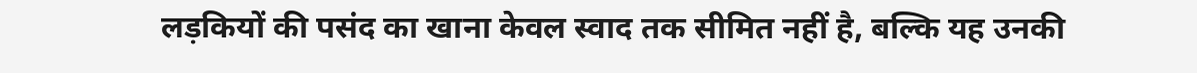लड़कियों की पसंद का खाना केवल स्वाद तक सीमित नहीं है, बल्कि यह उनकी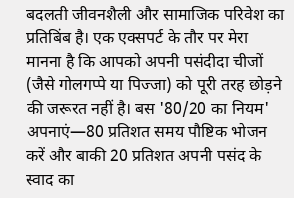बदलती जीवनशैली और सामाजिक परिवेश का प्रतिबिंब है। एक एक्सपर्ट के तौर पर मेरा मानना है कि आपको अपनी पसंदीदा चीजों (जैसे गोलगप्पे या पिज्जा) को पूरी तरह छोड़ने की जरूरत नहीं है। बस '80/20 का नियम' अपनाएं—80 प्रतिशत समय पौष्टिक भोजन करें और बाकी 20 प्रतिशत अपनी पसंद के स्वाद का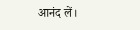आनंद लें।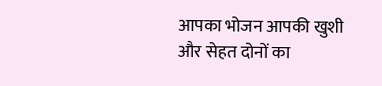आपका भोजन आपकी खुशी और सेहत दोनों का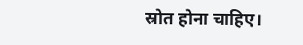स्रोत होना चाहिए।